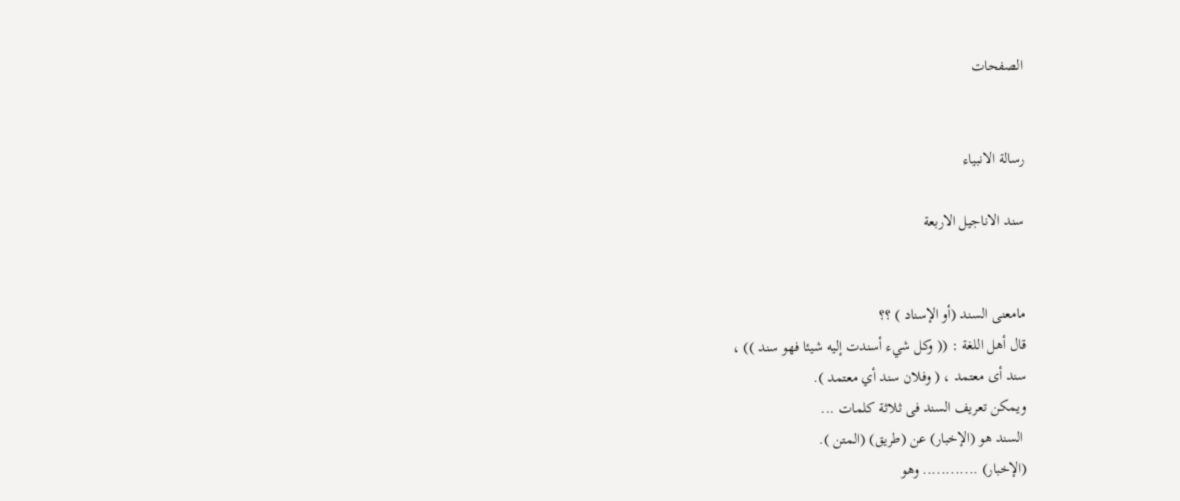الصفحات


رسالة الانبياء

سند الاناجيل الاربعة


مامعنى السند (أو الإسناد ) ؟؟
قال أهل اللغة : (( وكل شيء أسندت إليه شيئا فهو سند )) ،
سند أى معتمد ، ( وفلان سند أي معتمد ).
ويمكن تعريف السند فى ثلاثة كلمات ...
 السند هو (الإخبار) عن (طريق) (المتن ).
(الإخبار) ............ وهو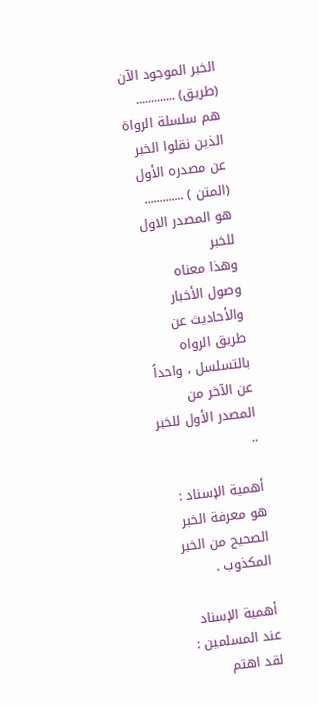الخبر الموجود الآن
(طريق) .............  هم سلسلة الرواة الذين نقلوا الخبر عن مصدره الأول
(المتن ) .............  هو المصدر الاول للخبر
وهذا معناه وصول الأخبار والأحاديث عن طريق الرواه بالتسلسل ، واحداً عن الآخر من المصدر الأول للخبر  ..

أهمية الإسناد :
هو معرفة الخبر الصحيح من الخبر المكذوب .

أهمية الإسناد عند المسلمين :
لقد اهتم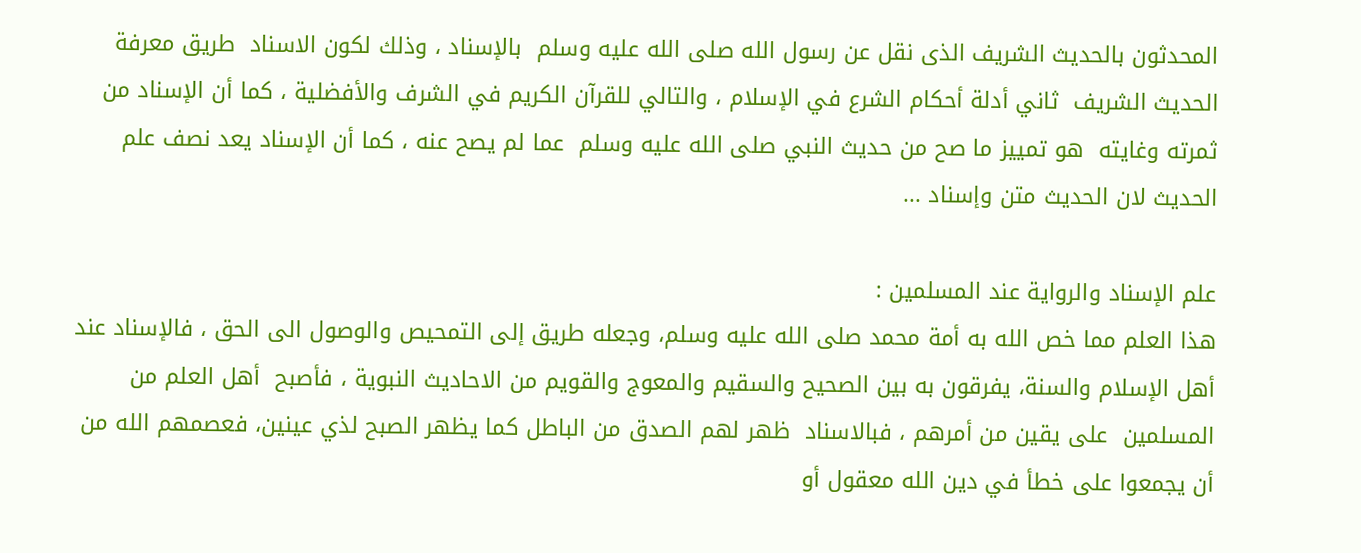المحدثون بالحديث الشريف الذى نقل عن رسول الله صلى الله عليه وسلم  بالإسناد ، وذلك لكون الاسناد  طريق معرفة الحديث الشريف  ثاني أدلة أحكام الشرع في الإسلام ، والتالي للقرآن الكريم في الشرف والأفضلية ، كما أن الإسناد من ثمرته وغايته  هو تمييز ما صح من حديث النبي صلى الله عليه وسلم  عما لم يصح عنه ، كما أن الإسناد يعد نصف علم الحديث لان الحديث متن وإسناد ...

علم الإسناد والرواية عند المسلمين :
هذا العلم مما خص الله به أمة محمد صلى الله عليه وسلم، وجعله طريق إلى التمحيص والوصول الى الحق ، فالإسناد عند أهل الإسلام والسنة، يفرقون به بين الصحيح والسقيم والمعوج والقويم من الاحاديث النبوية ، فأصبح  أهل العلم من المسلمين  على يقين من أمرهم ، فبالاسناد  ظهر لهم الصدق من الباطل كما يظهر الصبح لذي عينين، فعصمهم الله من أن يجمعوا على خطأ في دين الله معقول أو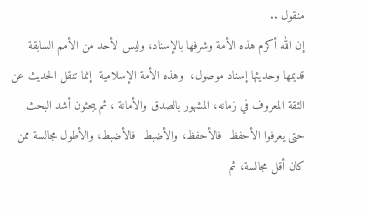منقول ..
إن الله أكرم هذه الأمة وشرفها بالإسناد، وليس لأحد من الأمم السابقة  قديمها وحديثها إسناد موصول،  وهذه الأمة الإسلامية  إنما تنقل الحديث عن الثقة المعروف في زمانه، المشهور بالصدق والأمانة ، ثم يبحثون أشد البحث حتى يعرفوا الأحفظ  فالأحفظ، والأضبط  فالأضبط، والأطول مجالسة ممن كان أقل مجالسة، ثم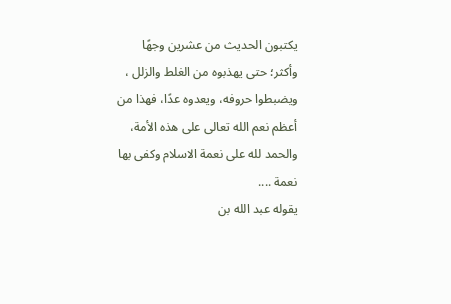يكتبون الحديث من عشرين وجهًا وأكثر؛ حتى يهذبوه من الغلط والزلل ، ويضبطوا حروفه، ويعدوه عدًا، فهذا من أعظم نعم الله تعالى على هذه الأمة، والحمد لله على نعمة الاسلام وكفى بها نعمة ....
يقوله عبد الله بن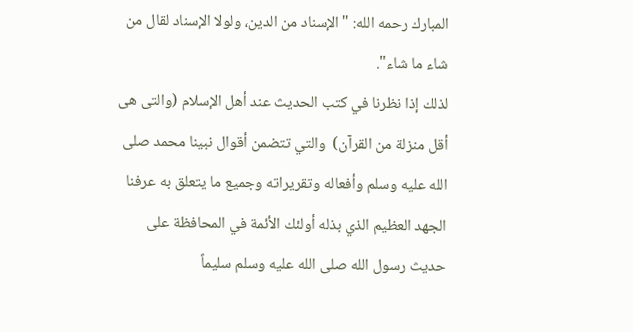المبارك رحمه الله: "الإسناد من الدين، ولولا الإسناد لقال من شاء ما شاء".
لذلك إذا نظرنا في كتب الحديث عند أهل الإسلام (والتى هى أقل منزلة من القرآن)  والتي تتضمن أقوال نبينا محمد صلى الله عليه وسلم وأفعاله وتقريراته وجميع ما يتعلق به عرفنا الجهد العظيم الذي بذله أولئك الأئمة في المحافظة على حديث رسول الله صلى الله عليه وسلم سليماً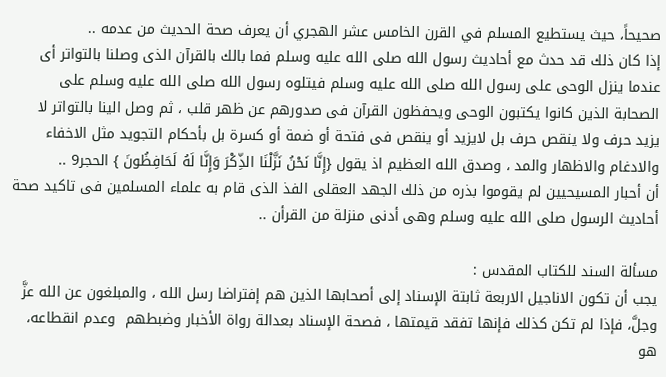صحيحاً، حيث يستطيع المسلم في القرن الخامس عشر الهجري أن يعرف صحة الحديث من عدمه ..
إذا كان ذلك قد حدث مع أحاديث رسول الله صلى الله عليه وسلم فما بالك بالقرآن الذى وصلنا بالتواتر أى عندما ينزل الوحى على رسول الله صلى الله عليه وسلم فيتلوه رسول الله صلى الله عليه وسلم على الصحابة الذين كانوا يكتبون الوحى ويحفظون القرآن فى صدورهم عن ظهر قلب ، ثم وصل الينا بالتواتر لا يزيد حرف ولا ينقص حرف بل لايزيد أو ينقص فى فتحة أو ضمة أو كسرة بل بأحكام التجويد مثل الاخفاء والادغام والاظهار والمد ، وصدق الله العظيم اذ يقول {إِنَّا نَحْنُ نَزَّلْنَا الذِّكْرَ وَإِنَّا لَهُ لَحَافِظُونَ } الحجر9 ..
أن أحبار المسيحيين لم يقوموا بذره من ذلك الجهد العقلى الفذ الذى قام به علماء المسلمين فى تاكيد صحة أحاديث الرسول صلى الله عليه وسلم وهى أدنى منزلة من القرأن ..

مسألة السند للكتاب المقدس :
يجب أن تكون الاناجيل الاربعة ثابتة الإسناد إلى أصحابها الذين هم إفتراضا رسل الله ، والمبلغون عن الله عزَّ وجلَّ، فإذا لم تكن كذلك فإنها تفقد قيمتها ، فصحة الإسناد بعدالة رواة الأخبار وضبطهم  وعدم انقطاعه، هو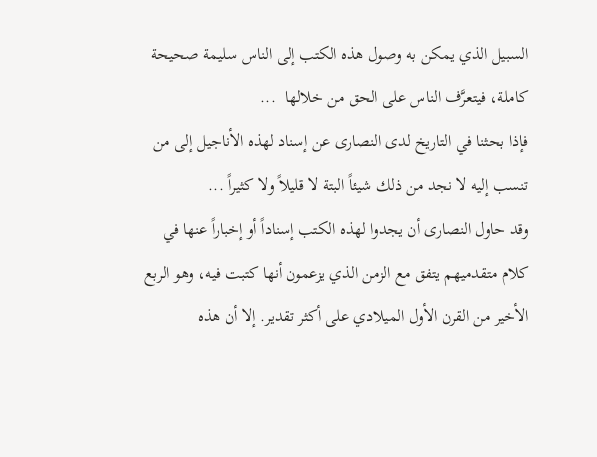السبيل الذي يمكن به وصول هذه الكتب إلى الناس سليمة صحيحة كاملة، فيتعرَّف الناس على الحق من خلالها  ...
فإذا بحثنا في التاريخ لدى النصارى عن إسناد لهذه الأناجيل إلى من تنسب إليه لا نجد من ذلك شيئاً البتة لا قليلاً ولا كثيراً ...
وقد حاول النصارى أن يجدوا لهذه الكتب إسناداً أو إخباراً عنها في كلام متقدميهم يتفق مع الزمن الذي يزعمون أنها كتبت فيه، وهو الربع الأخير من القرن الأول الميلادي على أكثر تقدير. إلا أن هذه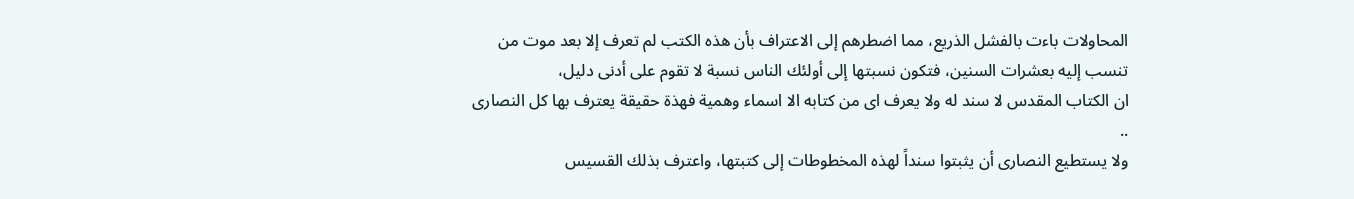المحاولات باءت بالفشل الذريع، مما اضطرهم إلى الاعتراف بأن هذه الكتب لم تعرف إلا بعد موت من تنسب إليه بعشرات السنين، فتكون نسبتها إلى أولئك الناس نسبة لا تقوم على أدنى دليل،
ان الكتاب المقدس لا سند له ولا يعرف اى من كتابه الا اسماء وهمية فهذة حقيقة يعترف بها كل النصارى ..
ولا يستطيع النصارى أن يثبتوا سنداً لهذه المخطوطات إلى كتبتها، واعترف بذلك القسيس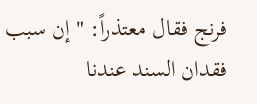فرنج فقال معتذراً: " إن سبب فقدان السند عندنا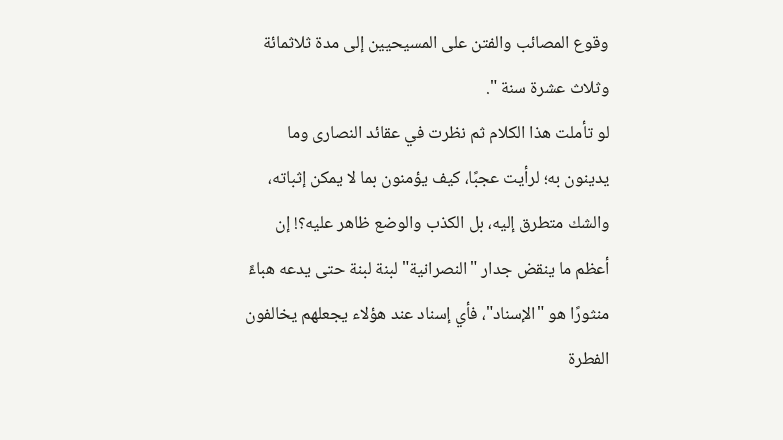وقوع المصائب والفتن على المسيحيين إلى مدة ثلاثمائة وثلاث عشرة سنة ".
لو تأملت هذا الكلام ثم نظرت في عقائد النصارى وما يدينون به؛ لرأيت عجبًا، كيف يؤمنون بما لا يمكن إثباته، والشك متطرق إليه، بل الكذب والوضع ظاهر عليه؟! إن أعظم ما ينقض جدار "النصرانية" لبنة لبنة حتى يدعه هباءً منثورًا هو "الإسناد"، فأي إسناد عند هؤلاء يجعلهم يخالفون الفطرة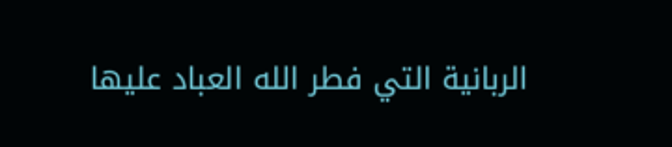الربانية التي فطر الله العباد عليها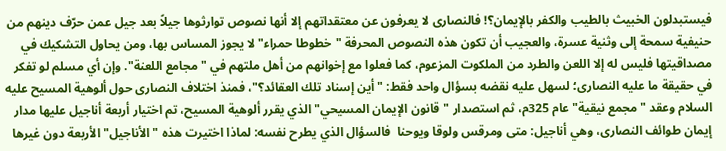فيستبدلون الخبيث بالطيب والكفر بالإيمان؟! فالنصارى لا يعرفون عن معتقداتهم إلا أنها نصوص توارثوها جيلاً بعد جيل عمن حرّف دينهم من حنيفية سمحة إلى وثنية عسرة، والعجيب أن تكون هذه النصوص المحرفة "خطوطا حمراء" لا يجوز المساس بها، ومن يحاول التشكيك في مصداقيتها فليس له إلا اللعن والطرد من الملكوت المزعوم، كما فعلوا مع إخوانهم من أهل ملتهم في "مجامع اللعنة". وإن أي مسلم لو تفكر في حقيقة ما عليه النصارى؛ لسهل عليه نقضه بسؤال واحد فقط: "أين إسناد تلك العقائد؟"، فمنذ اختلاف النصارى حول ألوهية المسيح عليه السلام وعقد "مجمع نيقية" عام 325م، ثم استصدار "قانون الإيمان المسيحي" الذي يقرر ألوهية المسيح، تم اختيار أربعة أناجيل عليها مدار إيمان طوائف النصارى، وهي أناجيل: متى ومرقس ولوقا ويوحنا  فالسؤال الذي يطرح نفسه: لماذا اختيرت هذه "الأناجيل" الأربعة دون غيرها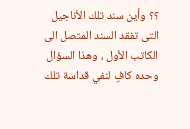؟؟ وأين سند تلك الأناجيل
التى تفقد السند المتصل الى الكاتب الأول ، وهذا السؤال وحده كافٍ لنفي قداسة تلك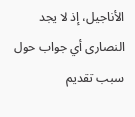الأناجيل، إذ لا يجد النصارى أي جواب حول سبب تقديم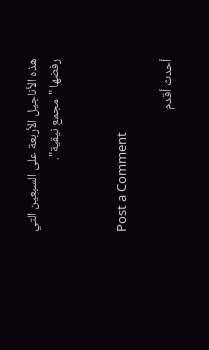هذه الأناجيل الأربعة على السبعين التي رفضها "مجمع نيقية".


Post a Comment

أحدث أقدم